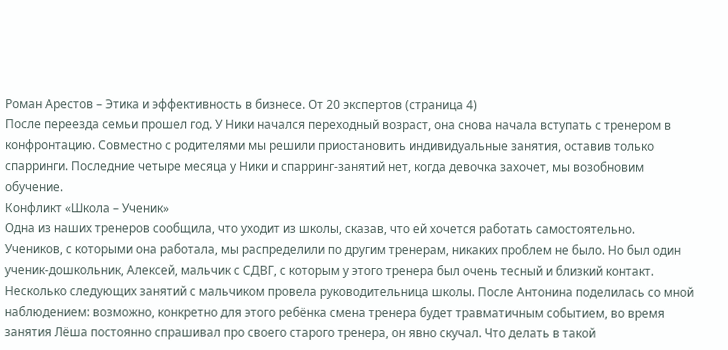Роман Арестов – Этика и эффективность в бизнесе. От 20 экспертов (страница 4)
После переезда семьи прошел год. У Ники начался переходный возраст, она снова начала вступать с тренером в конфронтацию. Совместно с родителями мы решили приостановить индивидуальные занятия, оставив только спарринги. Последние четыре месяца у Ники и спарринг-занятий нет, когда девочка захочет, мы возобновим обучение.
Конфликт «Школа – Ученик»
Одна из наших тренеров сообщила, что уходит из школы, сказав, что ей хочется работать самостоятельно. Учеников, с которыми она работала, мы распределили по другим тренерам, никаких проблем не было. Но был один ученик-дошкольник, Алексей, мальчик с СДВГ, с которым у этого тренера был очень тесный и близкий контакт.
Несколько следующих занятий с мальчиком провела руководительница школы. После Антонина поделилась со мной наблюдением: возможно, конкретно для этого ребёнка смена тренера будет травматичным событием, во время занятия Лёша постоянно спрашивал про своего старого тренера, он явно скучал. Что делать в такой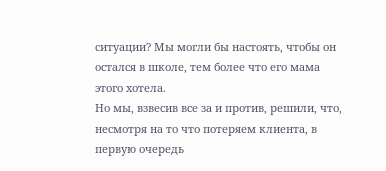ситуации? Мы могли бы настоять, чтобы он остался в школе, тем более что его мама этого хотела.
Но мы, взвесив все за и против, решили, что, несмотря на то что потеряем клиента, в первую очередь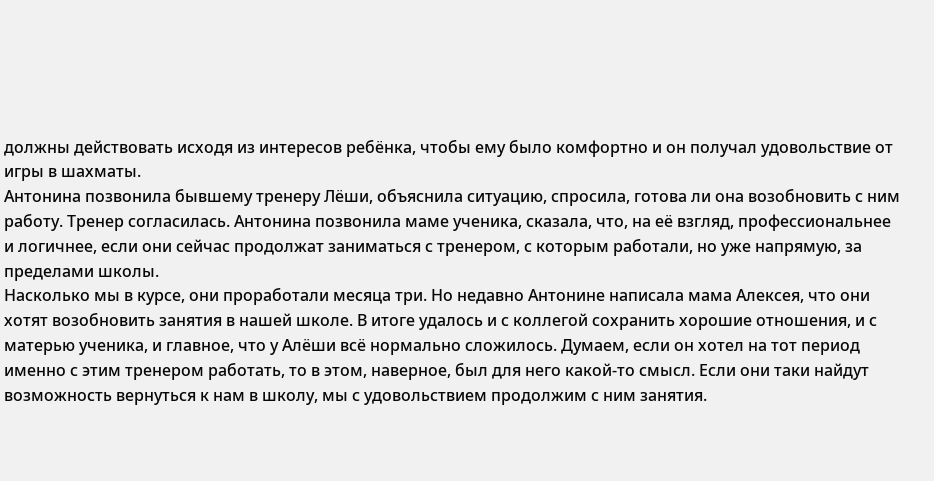должны действовать исходя из интересов ребёнка, чтобы ему было комфортно и он получал удовольствие от игры в шахматы.
Антонина позвонила бывшему тренеру Лёши, объяснила ситуацию, спросила, готова ли она возобновить с ним работу. Тренер согласилась. Антонина позвонила маме ученика, сказала, что, на её взгляд, профессиональнее и логичнее, если они сейчас продолжат заниматься с тренером, с которым работали, но уже напрямую, за пределами школы.
Насколько мы в курсе, они проработали месяца три. Но недавно Антонине написала мама Алексея, что они хотят возобновить занятия в нашей школе. В итоге удалось и с коллегой сохранить хорошие отношения, и с матерью ученика, и главное, что у Алёши всё нормально сложилось. Думаем, если он хотел на тот период именно с этим тренером работать, то в этом, наверное, был для него какой-то смысл. Если они таки найдут возможность вернуться к нам в школу, мы с удовольствием продолжим с ним занятия.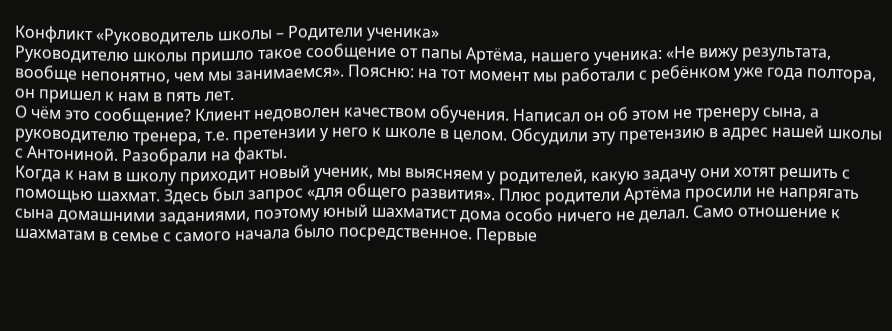Конфликт «Руководитель школы – Родители ученика»
Руководителю школы пришло такое сообщение от папы Артёма, нашего ученика: «Не вижу результата, вообще непонятно, чем мы занимаемся». Поясню: на тот момент мы работали с ребёнком уже года полтора, он пришел к нам в пять лет.
О чём это сообщение? Клиент недоволен качеством обучения. Написал он об этом не тренеру сына, а руководителю тренера, т.е. претензии у него к школе в целом. Обсудили эту претензию в адрес нашей школы с Антониной. Разобрали на факты.
Когда к нам в школу приходит новый ученик, мы выясняем у родителей, какую задачу они хотят решить с помощью шахмат. Здесь был запрос «для общего развития». Плюс родители Артёма просили не напрягать сына домашними заданиями, поэтому юный шахматист дома особо ничего не делал. Само отношение к шахматам в семье с самого начала было посредственное. Первые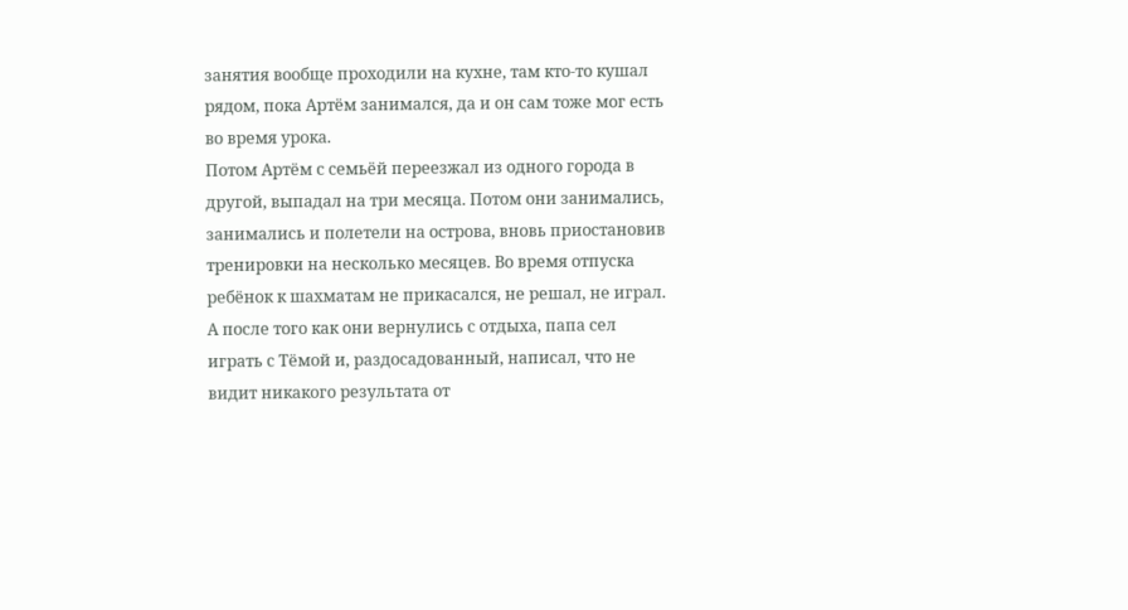занятия вообще проходили на кухне, там кто-то кушал рядом, пока Артём занимался, да и он сам тоже мог есть во время урока.
Потом Артём с семьёй переезжал из одного города в другой, выпадал на три месяца. Потом они занимались, занимались и полетели на острова, вновь приостановив тренировки на несколько месяцев. Во время отпуска ребёнок к шахматам не прикасался, не решал, не играл. А после того как они вернулись с отдыха, папа сел играть с Тёмой и, раздосадованный, написал, что не видит никакого результата от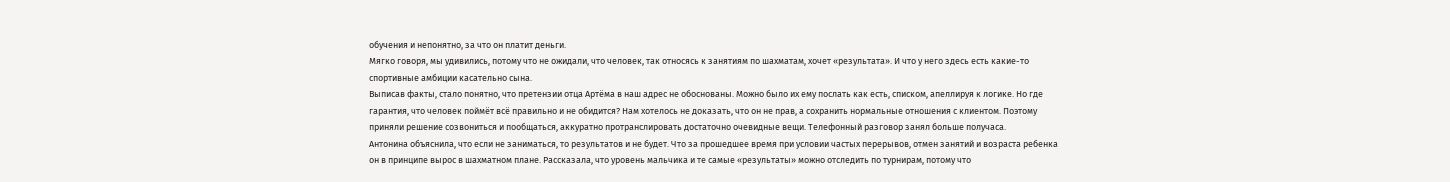обучения и непонятно, за что он платит деньги.
Мягко говоря, мы удивились, потому что не ожидали, что человек, так относясь к занятиям по шахматам, хочет «результата». И что у него здесь есть какие-то спортивные амбиции касательно сына.
Выписав факты, стало понятно, что претензии отца Артёма в наш адрес не обоснованы. Можно было их ему послать как есть, списком, апеллируя к логике. Но где гарантия, что человек поймёт всё правильно и не обидится? Нам хотелось не доказать, что он не прав, а сохранить нормальные отношения с клиентом. Поэтому приняли решение созвониться и пообщаться, аккуратно протранслировать достаточно очевидные вещи. Телефонный разговор занял больше получаса.
Антонина объяснила, что если не заниматься, то результатов и не будет. Что за прошедшее время при условии частых перерывов, отмен занятий и возраста ребенка он в принципе вырос в шахматном плане. Рассказала, что уровень мальчика и те самые «результаты» можно отследить по турнирам, потому что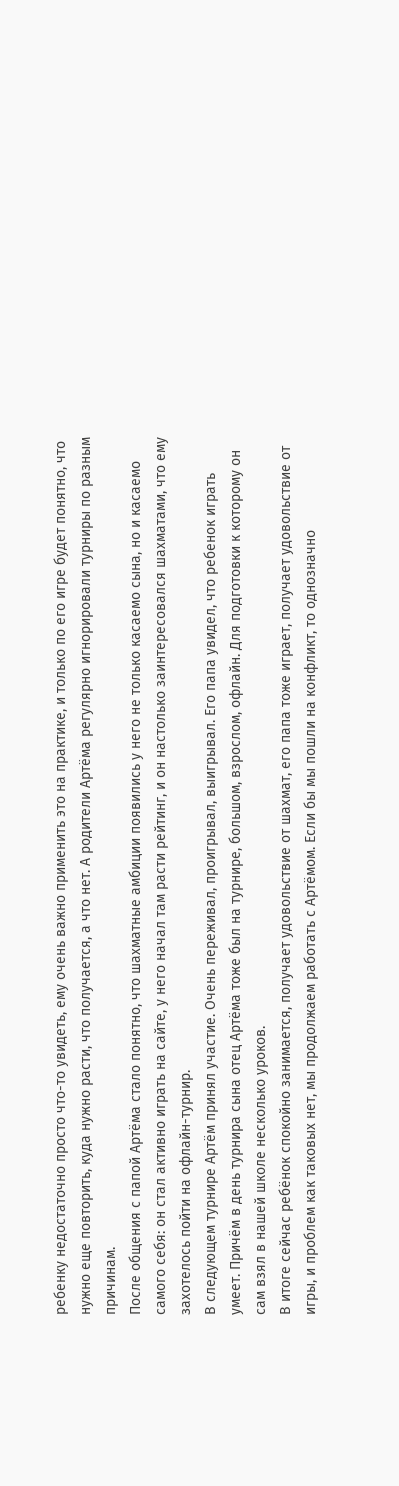ребенку недостаточно просто что-то увидеть, ему очень важно применить это на практике, и только по его игре будет понятно, что нужно еще повторить, куда нужно расти, что получается, а что нет. А родители Артёма регулярно игнорировали турниры по разным причинам.
После общения с папой Артёма стало понятно, что шахматные амбиции появились у него не только касаемо сына, но и касаемо самого себя: он стал активно играть на сайте, у него начал там расти рейтинг, и он настолько заинтересовался шахматами, что ему захотелось пойти на офлайн-турнир.
В следующем турнире Артём принял участие. Очень переживал, проигрывал, выигрывал. Его папа увидел, что ребенок играть умеет. Причём в день турнира сына отец Артёма тоже был на турнире, большом, взрослом, офлайн. Для подготовки к которому он сам взял в нашей школе несколько уроков.
В итоге сейчас ребёнок спокойно занимается, получает удовольствие от шахмат, его папа тоже играет, получает удовольствие от игры, и проблем как таковых нет, мы продолжаем работать с Артёмом. Если бы мы пошли на конфликт, то однозначно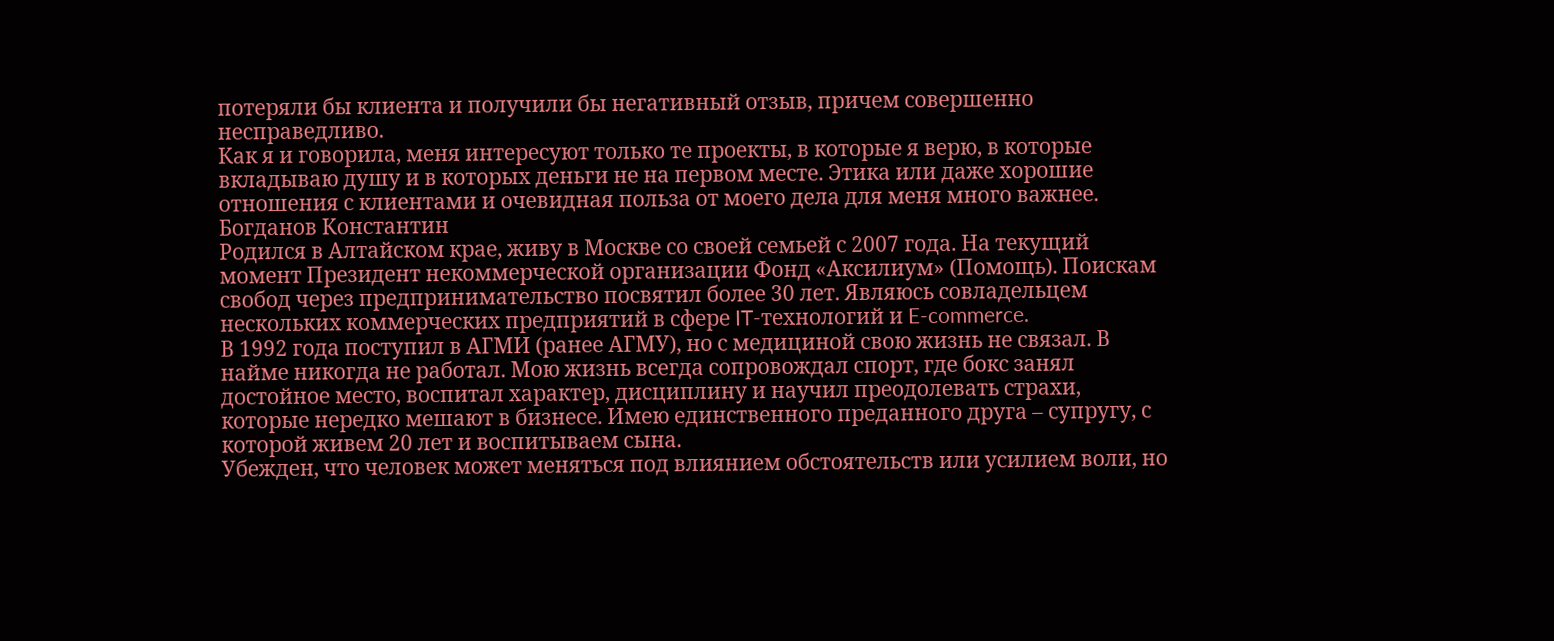потеряли бы клиента и получили бы негативный отзыв, причем совершенно несправедливо.
Как я и говорила, меня интересуют только те проекты, в которые я верю, в которые вкладываю душу и в которых деньги не на первом месте. Этика или даже хорошие отношения с клиентами и очевидная польза от моего дела для меня много важнее.
Богданов Константин
Родился в Алтайском крае, живу в Москве со своей семьей с 2007 года. На текущий момент Президент некоммерческой организации Фонд «Аксилиум» (Помощь). Поискам свобод через предпринимательство посвятил более 30 лет. Являюсь совладельцем нескольких коммерческих предприятий в сфере IT-технологий и E-commerce.
В 1992 года поступил в АГМИ (ранее АГМУ), но с медициной свою жизнь не связал. В найме никогда не работал. Мою жизнь всегда сопровождал спорт, где бокс занял достойное место, воспитал характер, дисциплину и научил преодолевать страхи, которые нередко мешают в бизнесе. Имею единственного преданного друга – супругу, с которой живем 20 лет и воспитываем сына.
Убежден, что человек может меняться под влиянием обстоятельств или усилием воли, но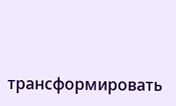трансформировать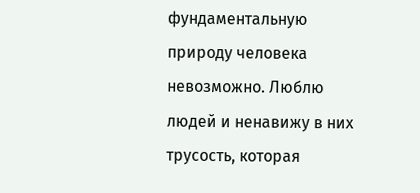фундаментальную природу человека невозможно. Люблю людей и ненавижу в них трусость, которая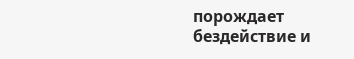порождает бездействие и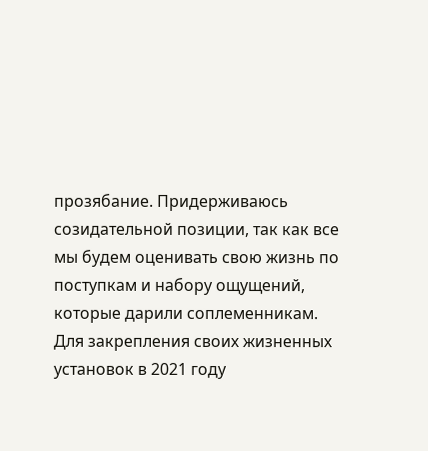прозябание. Придерживаюсь созидательной позиции, так как все мы будем оценивать свою жизнь по поступкам и набору ощущений, которые дарили соплеменникам.
Для закрепления своих жизненных установок в 2021 году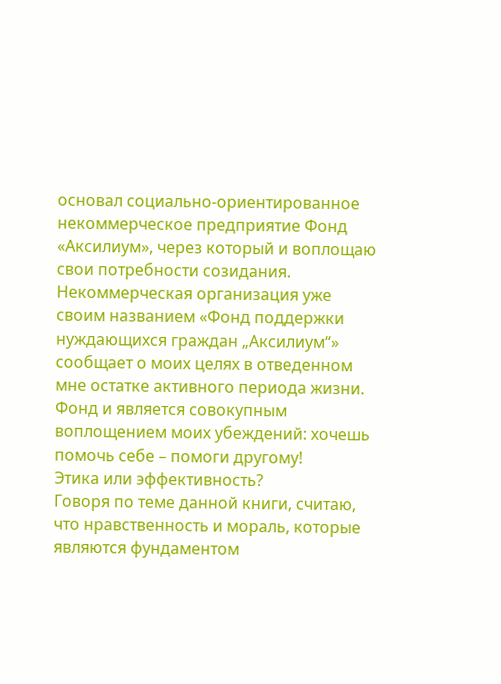основал социально-ориентированное некоммерческое предприятие Фонд «Аксилиум», через который и воплощаю свои потребности созидания. Некоммерческая организация уже своим названием «Фонд поддержки нуждающихся граждан „Аксилиум“» сообщает о моих целях в отведенном мне остатке активного периода жизни. Фонд и является совокупным воплощением моих убеждений: хочешь помочь себе – помоги другому!
Этика или эффективность?
Говоря по теме данной книги, считаю, что нравственность и мораль, которые являются фундаментом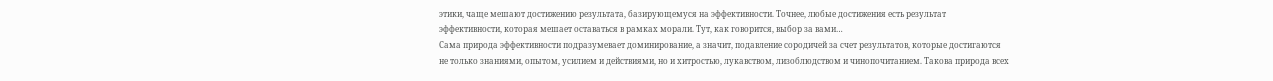этики, чаще мешают достижению результата, базирующемуся на эффективности. Точнее, любые достижения есть результат эффективности, которая мешает оставаться в рамках морали. Тут, как говорится, выбор за вами…
Сама природа эффективности подразумевает доминирование, а значит, подавление сородичей за счет результатов, которые достигаются не только знаниями, опытом, усилием и действиями, но и хитростью, лукавством, лизоблюдством и чинопочитанием. Такова природа всех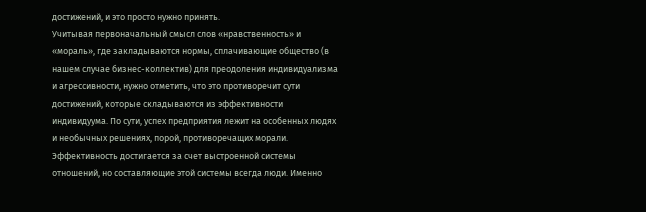достижений, и это просто нужно принять.
Учитывая первоначальный смысл слов «нравственность» и «мораль», где закладываются нормы, сплачивающие общество (в нашем случае бизнес-коллектив) для преодоления индивидуализма и агрессивности, нужно отметить, что это противоречит сути достижений, которые складываются из эффективности индивидуума. По сути, успех предприятия лежит на особенных людях и необычных решениях, порой, противоречащих морали.
Эффективность достигается за счет выстроенной системы отношений, но составляющие этой системы всегда люди. Именно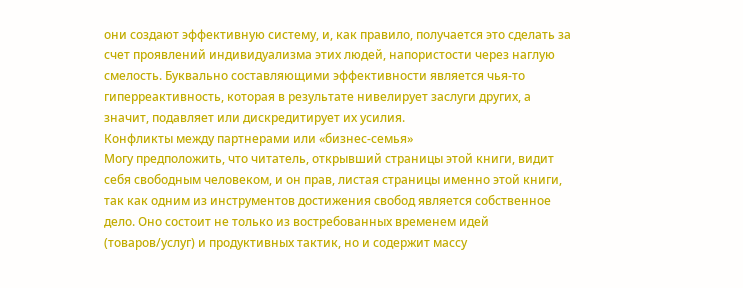они создают эффективную систему, и, как правило, получается это сделать за счет проявлений индивидуализма этих людей, напористости через наглую смелость. Буквально составляющими эффективности является чья-то гиперреактивность, которая в результате нивелирует заслуги других, а значит, подавляет или дискредитирует их усилия.
Конфликты между партнерами или «бизнес-семья»
Могу предположить, что читатель, открывший страницы этой книги, видит себя свободным человеком, и он прав, листая страницы именно этой книги, так как одним из инструментов достижения свобод является собственное дело. Оно состоит не только из востребованных временем идей (товаров/услуг) и продуктивных тактик, но и содержит массу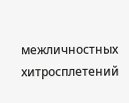межличностных хитросплетений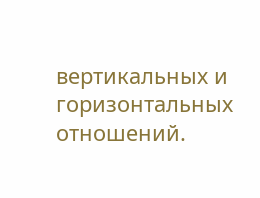вертикальных и горизонтальных отношений.